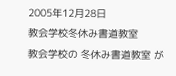2005年12月28日
教会学校冬休み書道教室
教会学校の 冬休み書道教室 が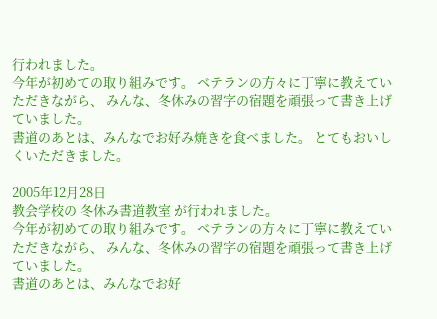行われました。
今年が初めての取り組みです。 ベテランの方々に丁寧に教えていただきながら、 みんな、冬休みの習字の宿題を頑張って書き上げていました。
書道のあとは、みんなでお好み焼きを食べました。 とてもおいしくいただきました。

2005年12月28日
教会学校の 冬休み書道教室 が行われました。
今年が初めての取り組みです。 ベテランの方々に丁寧に教えていただきながら、 みんな、冬休みの習字の宿題を頑張って書き上げていました。
書道のあとは、みんなでお好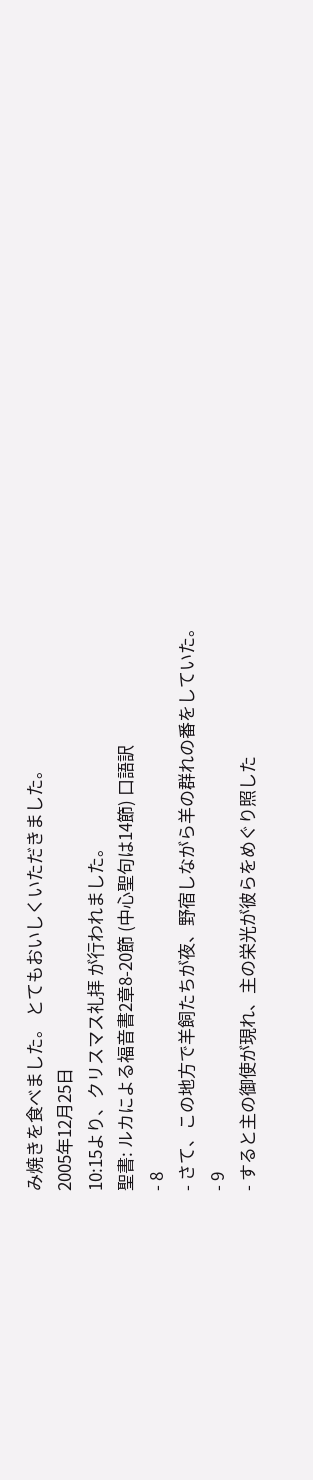み焼きを食べました。 とてもおいしくいただきました。
2005年12月25日
10:15より、クリスマス礼拝 が行われました。
聖書: ルカによる福音書2章8-20節 (中心聖句は14節) 口語訳
- 8
- さて、この地方で羊飼たちが夜、野宿しながら羊の群れの番をしていた。
- 9
- すると主の御使が現れ、主の栄光が彼らをめぐり照した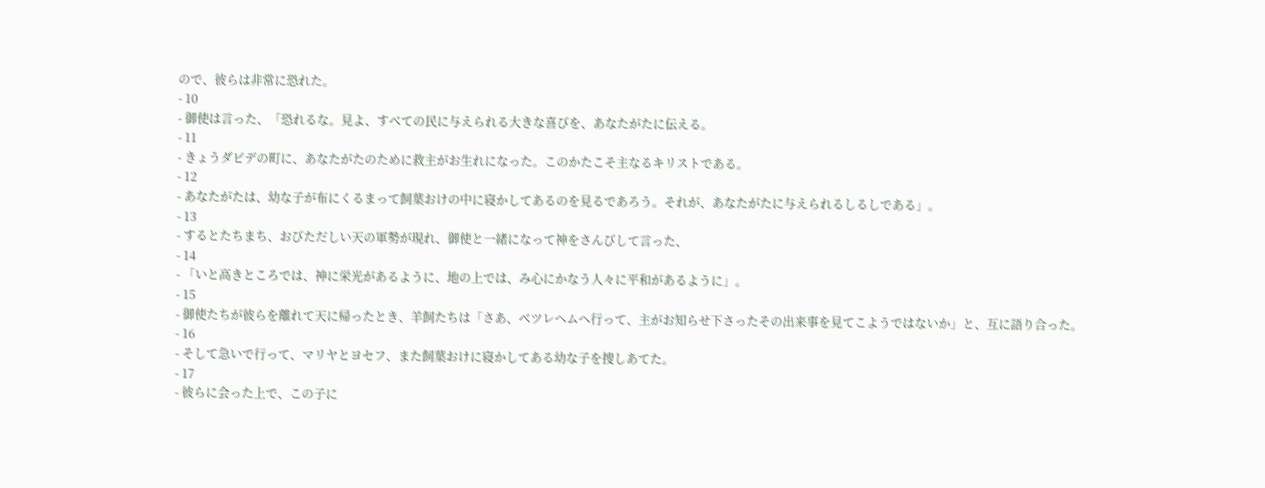ので、彼らは非常に恐れた。
- 10
- 御使は言った、「恐れるな。見よ、すべての民に与えられる大きな喜びを、あなたがたに伝える。
- 11
- きょうダビデの町に、あなたがたのために救主がお生れになった。このかたこそ主なるキリストである。
- 12
- あなたがたは、幼な子が布にくるまって飼葉おけの中に寝かしてあるのを見るであろう。それが、あなたがたに与えられるしるしである」。
- 13
- するとたちまち、おびただしい天の軍勢が現れ、御使と一緒になって神をさんびして言った、
- 14
- 「いと高きところでは、神に栄光があるように、地の上では、み心にかなう人々に平和があるように」。
- 15
- 御使たちが彼らを離れて天に帰ったとき、羊飼たちは「さあ、ベツレヘムへ行って、主がお知らせ下さったその出来事を見てこようではないか」と、互に語り合った。
- 16
- そして急いで行って、マリヤとヨセフ、また飼葉おけに寝かしてある幼な子を捜しあてた。
- 17
- 彼らに会った上で、この子に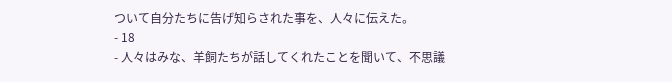ついて自分たちに告げ知らされた事を、人々に伝えた。
- 18
- 人々はみな、羊飼たちが話してくれたことを聞いて、不思議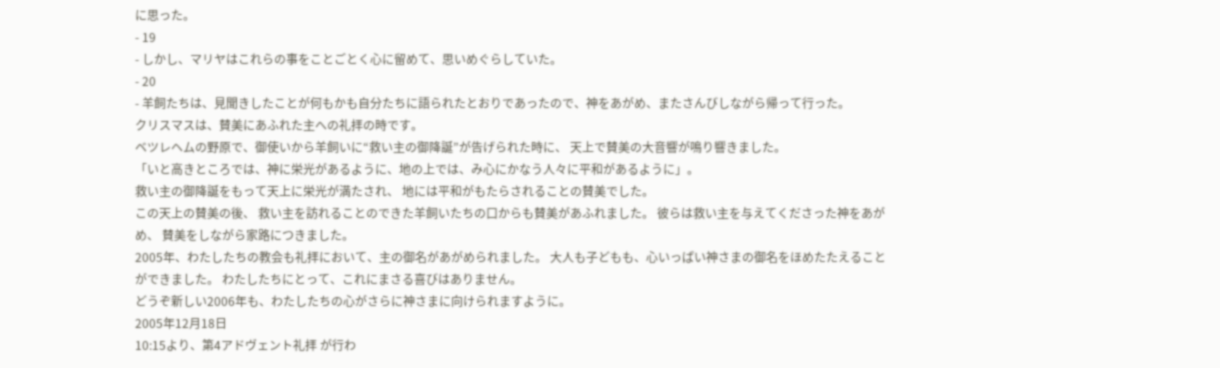に思った。
- 19
- しかし、マリヤはこれらの事をことごとく心に留めて、思いめぐらしていた。
- 20
- 羊飼たちは、見聞きしたことが何もかも自分たちに語られたとおりであったので、神をあがめ、またさんびしながら帰って行った。
クリスマスは、賛美にあふれた主への礼拝の時です。
ベツレヘムの野原で、御使いから羊飼いに“救い主の御降誕”が告げられた時に、 天上で賛美の大音響が鳴り響きました。
「いと高きところでは、神に栄光があるように、地の上では、み心にかなう人々に平和があるように」。
救い主の御降誕をもって天上に栄光が満たされ、 地には平和がもたらされることの賛美でした。
この天上の賛美の後、 救い主を訪れることのできた羊飼いたちの口からも賛美があふれました。 彼らは救い主を与えてくださった神をあがめ、 賛美をしながら家路につきました。
2005年、わたしたちの教会も礼拝において、主の御名があがめられました。 大人も子どもも、心いっぱい神さまの御名をほめたたえることができました。 わたしたちにとって、これにまさる喜びはありません。
どうぞ新しい2006年も、わたしたちの心がさらに神さまに向けられますように。
2005年12月18日
10:15より、第4アドヴェント礼拝 が行わ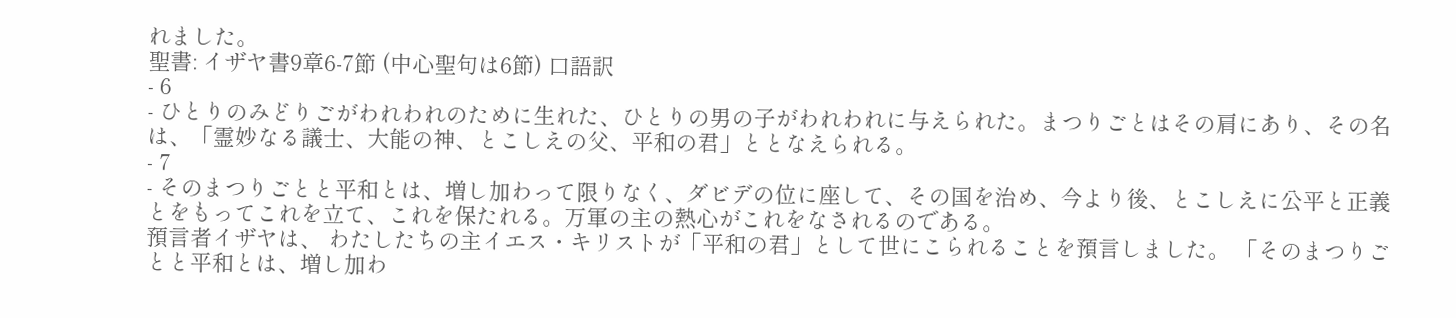れました。
聖書: イザヤ書9章6-7節 (中心聖句は6節) 口語訳
- 6
- ひとりのみどりごがわれわれのために生れた、ひとりの男の子がわれわれに与えられた。まつりごとはその肩にあり、その名は、「霊妙なる議士、大能の神、とこしえの父、平和の君」ととなえられる。
- 7
- そのまつりごとと平和とは、増し加わって限りなく、ダビデの位に座して、その国を治め、今より後、とこしえに公平と正義とをもってこれを立て、これを保たれる。万軍の主の熱心がこれをなされるのである。
預言者イザヤは、 わたしたちの主イエス・キリストが「平和の君」として世にこられることを預言しました。 「そのまつりごとと平和とは、増し加わ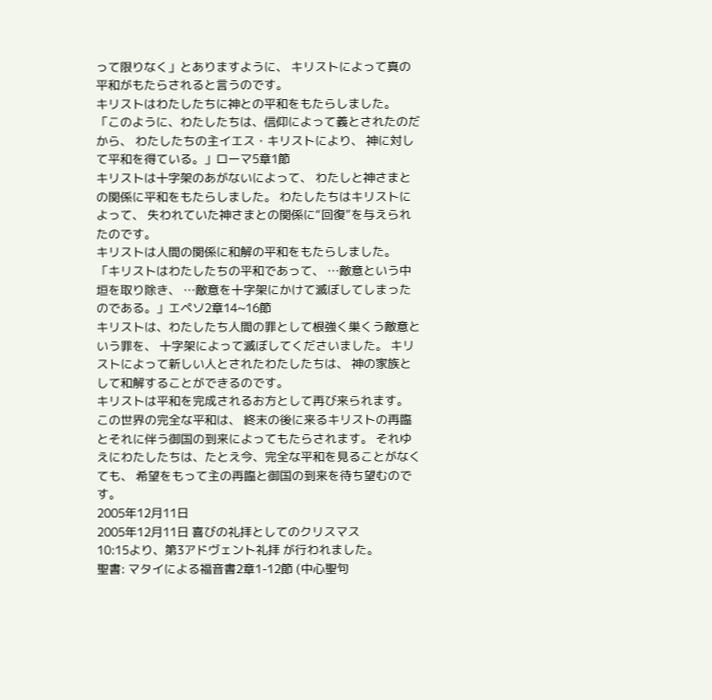って限りなく」とありますように、 キリストによって真の平和がもたらされると言うのです。
キリストはわたしたちに神との平和をもたらしました。
「このように、わたしたちは、信仰によって義とされたのだから、 わたしたちの主イエス・キリストにより、 神に対して平和を得ている。」ローマ5章1節
キリストは十字架のあがないによって、 わたしと神さまとの関係に平和をもたらしました。 わたしたちはキリストによって、 失われていた神さまとの関係に“回復”を与えられたのです。
キリストは人間の関係に和解の平和をもたらしました。
「キリストはわたしたちの平和であって、 …敵意という中垣を取り除き、 …敵意を十字架にかけて滅ぼしてしまったのである。」エペソ2章14~16節
キリストは、わたしたち人間の罪として根強く巣くう敵意という罪を、 十字架によって滅ぼしてくださいました。 キリストによって新しい人とされたわたしたちは、 神の家族として和解することができるのです。
キリストは平和を完成されるお方として再び来られます。
この世界の完全な平和は、 終末の後に来るキリストの再臨とそれに伴う御国の到来によってもたらされます。 それゆえにわたしたちは、たとえ今、完全な平和を見ることがなくても、 希望をもって主の再臨と御国の到来を待ち望むのです。
2005年12月11日
2005年12月11日 喜びの礼拝としてのクリスマス
10:15より、第3アドヴェント礼拝 が行われました。
聖書: マタイによる福音書2章1-12節 (中心聖句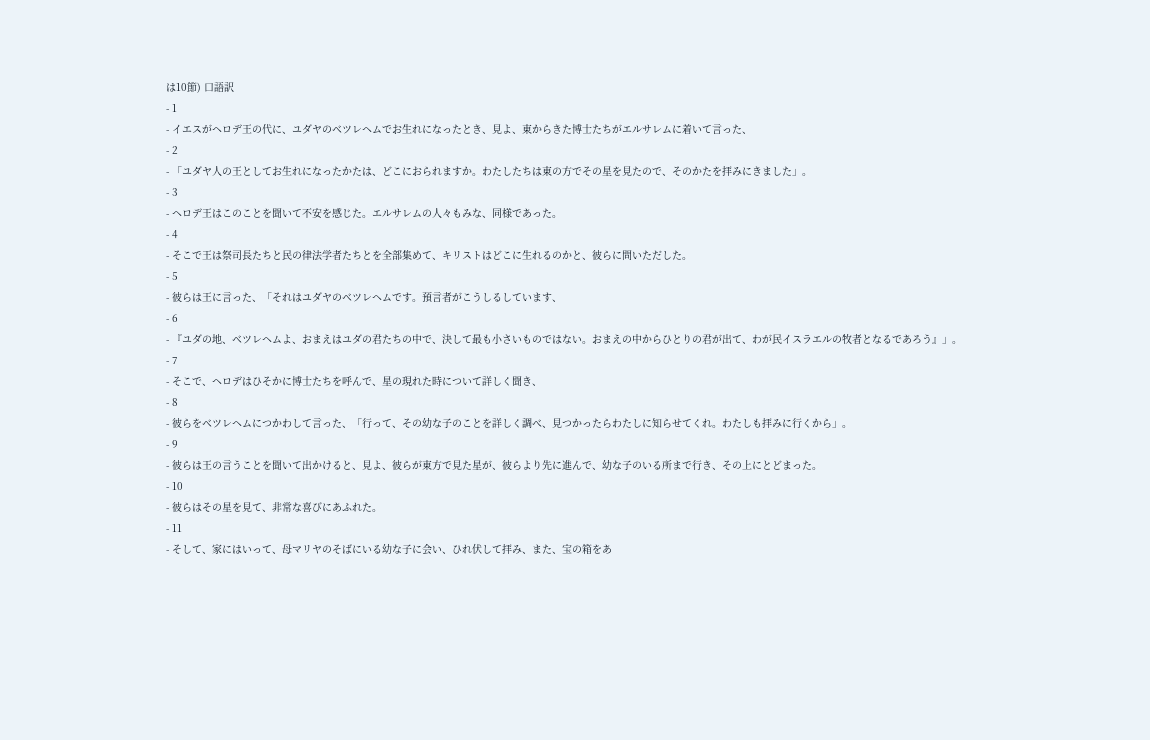は10節) 口語訳
- 1
- イエスがヘロデ王の代に、ユダヤのベツレヘムでお生れになったとき、見よ、東からきた博士たちがエルサレムに着いて言った、
- 2
- 「ユダヤ人の王としてお生れになったかたは、どこにおられますか。わたしたちは東の方でその星を見たので、そのかたを拝みにきました」。
- 3
- ヘロデ王はこのことを聞いて不安を感じた。エルサレムの人々もみな、同様であった。
- 4
- そこで王は祭司長たちと民の律法学者たちとを全部集めて、キリストはどこに生れるのかと、彼らに問いただした。
- 5
- 彼らは王に言った、「それはユダヤのベツレヘムです。預言者がこうしるしています、
- 6
- 『ユダの地、ベツレヘムよ、おまえはユダの君たちの中で、決して最も小さいものではない。おまえの中からひとりの君が出て、わが民イスラエルの牧者となるであろう』」。
- 7
- そこで、ヘロデはひそかに博士たちを呼んで、星の現れた時について詳しく聞き、
- 8
- 彼らをベツレヘムにつかわして言った、「行って、その幼な子のことを詳しく調べ、見つかったらわたしに知らせてくれ。わたしも拝みに行くから」。
- 9
- 彼らは王の言うことを聞いて出かけると、見よ、彼らが東方で見た星が、彼らより先に進んで、幼な子のいる所まで行き、その上にとどまった。
- 10
- 彼らはその星を見て、非常な喜びにあふれた。
- 11
- そして、家にはいって、母マリヤのそばにいる幼な子に会い、ひれ伏して拝み、また、宝の箱をあ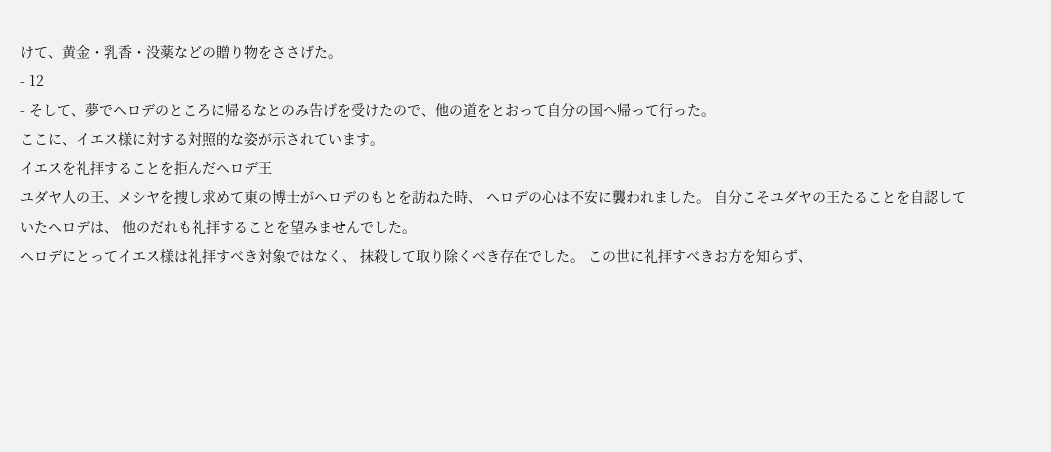けて、黄金・乳香・没薬などの贈り物をささげた。
- 12
- そして、夢でヘロデのところに帰るなとのみ告げを受けたので、他の道をとおって自分の国へ帰って行った。
ここに、イエス様に対する対照的な姿が示されています。
イエスを礼拝することを拒んだヘロデ王
ユダヤ人の王、メシヤを捜し求めて東の博士がヘロデのもとを訪ねた時、 ヘロデの心は不安に襲われました。 自分こそユダヤの王たることを自認していたヘロデは、 他のだれも礼拝することを望みませんでした。
ヘロデにとってイエス様は礼拝すべき対象ではなく、 抹殺して取り除くべき存在でした。 この世に礼拝すべきお方を知らず、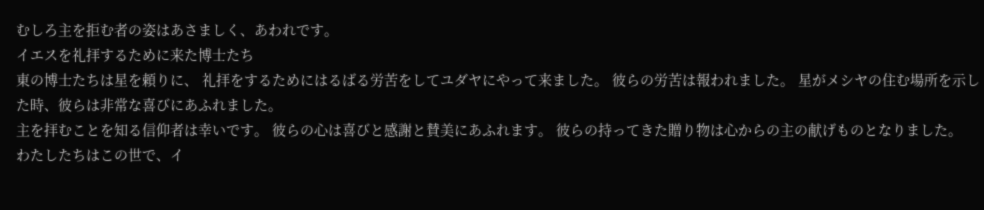むしろ主を拒む者の姿はあさましく、あわれです。
イエスを礼拝するために来た博士たち
東の博士たちは星を頼りに、 礼拝をするためにはるばる労苦をしてユダヤにやって来ました。 彼らの労苦は報われました。 星がメシヤの住む場所を示した時、彼らは非常な喜びにあふれました。
主を拝むことを知る信仰者は幸いです。 彼らの心は喜びと感謝と賛美にあふれます。 彼らの持ってきた贈り物は心からの主の献げものとなりました。
わたしたちはこの世で、イ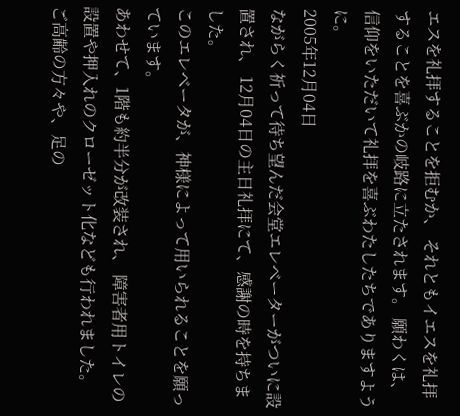エスを礼拝することを拒むか、 それともイエスを礼拝することを喜ぶかの岐路に立たされます。 願わくは、信仰をいただいて礼拝を喜ぶわたしたちでありますように。
2005年12月04日
ながらく祈って待ち望んだ会堂エレベーターがついに設置され、 12月04日の主日礼拝にて、感謝の時を持ちました。
このエレベータが、神様によって用いられることを願っています。
あわせて、1階も約半分が改装され、 障害者用トイレの設置や押入れのクローゼット化なども行われました。
ご高齢の方々や、足の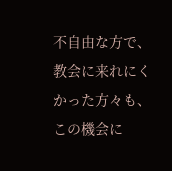不自由な方で、教会に来れにくかった方々も、 この機会に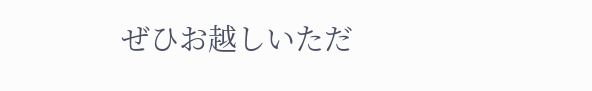ぜひお越しいただ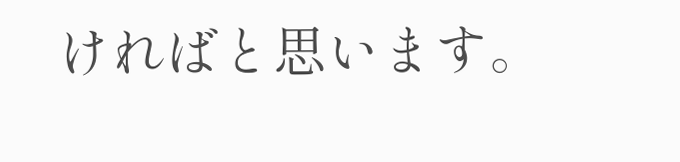ければと思います。